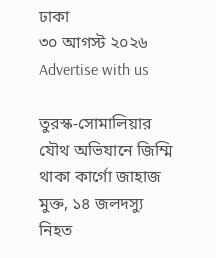ঢাকা
৩০ আগস্ট ২০২৬
Advertise with us

তুরস্ক-সোমালিয়ার যৌথ অভিযানে জিম্মি থাকা কার্গো জাহাজ মুক্ত, ১৪ জলদস্যু নিহত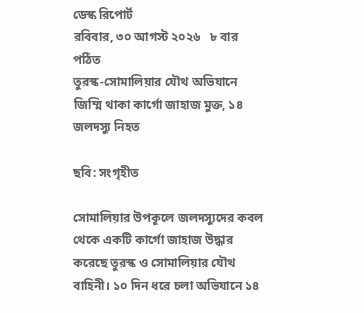ডেস্ক রিপোর্ট
রবিবার, ৩০ আগস্ট ২০২৬   ৮ বার পঠিত
তুরস্ক-সোমালিয়ার যৌথ অভিযানে জিম্মি থাকা কার্গো জাহাজ মুক্ত, ১৪ জলদস্যু নিহত

ছবি: সংগৃহীত

সোমালিয়ার উপকূলে জলদস্যুদের কবল থেকে একটি কার্গো জাহাজ উদ্ধার করেছে তুরস্ক ও সোমালিয়ার যৌথ বাহিনী। ১০ দিন ধরে চলা অভিযানে ১৪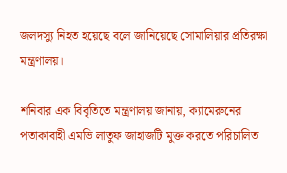জলদস্যু নিহত হয়েছে বলে জানিয়েছে সোমালিয়ার প্রতিরক্ষা মন্ত্রণালয়।

শনিবার এক বিবৃতিতে মন্ত্রণালয় জানায়, ক্যামেরুনের পতাকাবাহী এমভি লাতুফ জাহাজটি মুক্ত করতে পরিচালিত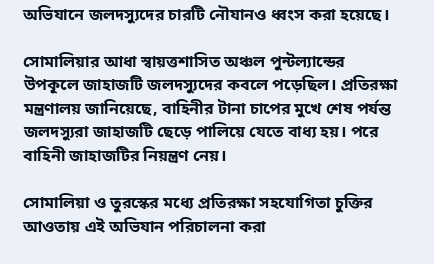অভিযানে জলদস্যুদের চারটি নৌযানও ধ্বংস করা হয়েছে।

সোমালিয়ার আধা স্বায়ত্তশাসিত অঞ্চল পুন্টল্যান্ডের উপকূলে জাহাজটি জলদস্যুদের কবলে পড়েছিল। প্রতিরক্ষা মন্ত্রণালয় জানিয়েছে, বাহিনীর টানা চাপের মুখে শেষ পর্যন্ত জলদস্যুরা জাহাজটি ছেড়ে পালিয়ে যেতে বাধ্য হয়। পরে বাহিনী জাহাজটির নিয়ন্ত্রণ নেয়।

সোমালিয়া ও তুরস্কের মধ্যে প্রতিরক্ষা সহযোগিতা চুক্তির আওতায় এই অভিযান পরিচালনা করা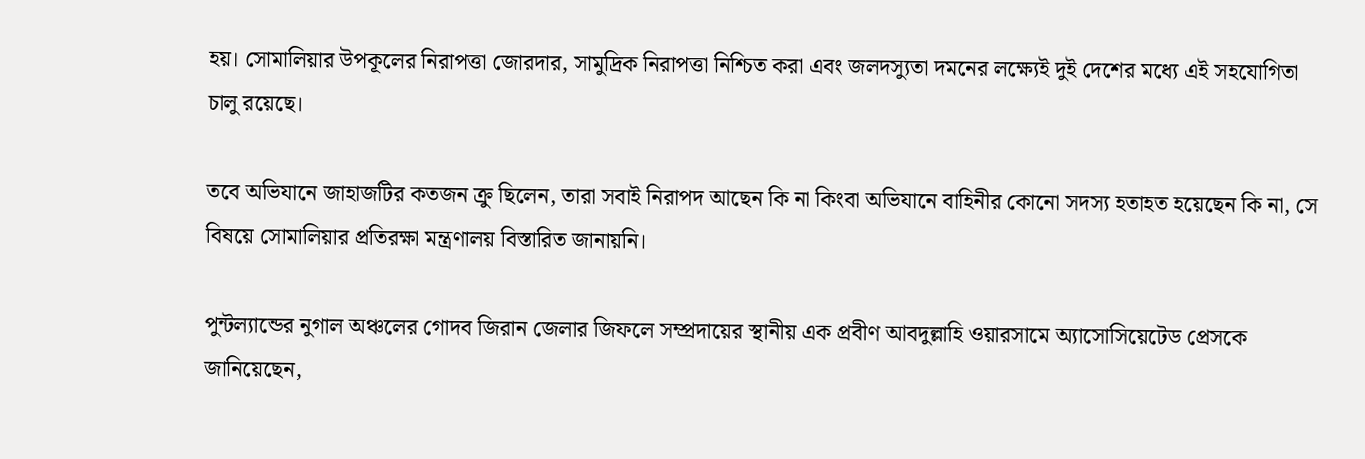হয়। সোমালিয়ার উপকূলের নিরাপত্তা জোরদার, সামুদ্রিক নিরাপত্তা নিশ্চিত করা এবং জলদস্যুতা দমনের লক্ষ্যেই দুই দেশের মধ্যে এই সহযোগিতা চালু রয়েছে।

তবে অভিযানে জাহাজটির কতজন ক্রু ছিলেন, তারা সবাই নিরাপদ আছেন কি না কিংবা অভিযানে বাহিনীর কোনো সদস্য হতাহত হয়েছেন কি না, সে বিষয়ে সোমালিয়ার প্রতিরক্ষা মন্ত্রণালয় বিস্তারিত জানায়নি।

পুন্টল্যান্ডের নুগাল অঞ্চলের গোদব জিরান জেলার জিফলে সম্প্রদায়ের স্থানীয় এক প্রবীণ আবদুল্লাহি ওয়ারসামে অ্যাসোসিয়েটেড প্রেসকে জানিয়েছেন,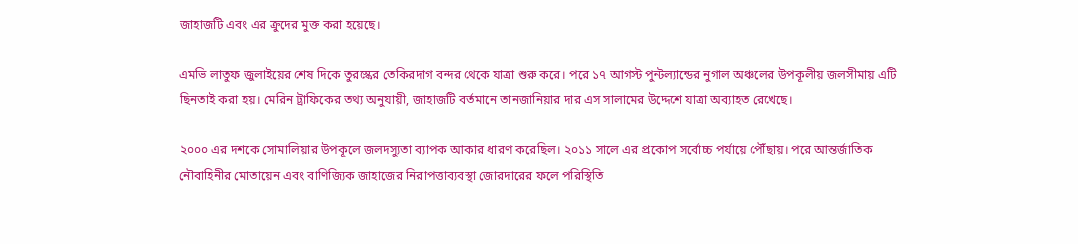জাহাজটি এবং এর ক্রুদের মুক্ত করা হয়েছে।

এমভি লাতুফ জুলাইয়ের শেষ দিকে তুরস্কের তেকিরদাগ বন্দর থেকে যাত্রা শুরু করে। পরে ১৭ আগস্ট পুন্টল্যান্ডের নুগাল অঞ্চলের উপকূলীয় জলসীমায় এটি ছিনতাই করা হয়। মেরিন ট্রাফিকের তথ্য অনুযায়ী, জাহাজটি বর্তমানে তানজানিয়ার দার এস সালামের উদ্দেশে যাত্রা অব্যাহত রেখেছে।

২০০০ এর দশকে সোমালিয়ার উপকূলে জলদস্যুতা ব্যাপক আকার ধারণ করেছিল। ২০১১ সালে এর প্রকোপ সর্বোচ্চ পর্যায়ে পৌঁছায়। পরে আন্তর্জাতিক নৌবাহিনীর মোতায়েন এবং বাণিজ্যিক জাহাজের নিরাপত্তাব্যবস্থা জোরদারের ফলে পরিস্থিতি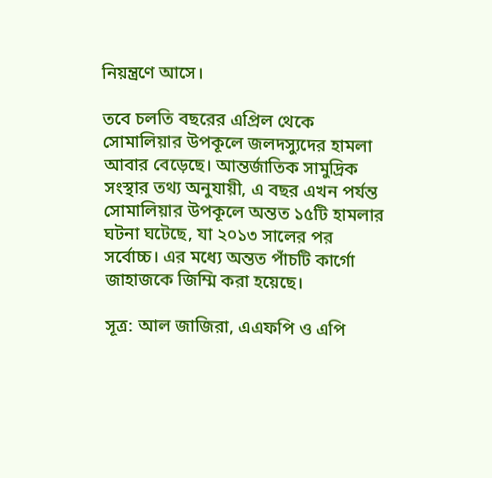নিয়ন্ত্রণে আসে।

তবে চলতি বছরের এপ্রিল থেকে সোমালিয়ার উপকূলে জলদস্যুদের হামলা আবার বেড়েছে। আন্তর্জাতিক সামুদ্রিক সংস্থার তথ্য অনুযায়ী, এ বছর এখন পর্যন্ত সোমালিয়ার উপকূলে অন্তত ১৫টি হামলার ঘটনা ঘটেছে, যা ২০১৩ সালের পর সর্বোচ্চ। এর মধ্যে অন্তত পাঁচটি কার্গো জাহাজকে জিম্মি করা হয়েছে।

সূত্র: আল জাজিরা, এএফপি ও এপি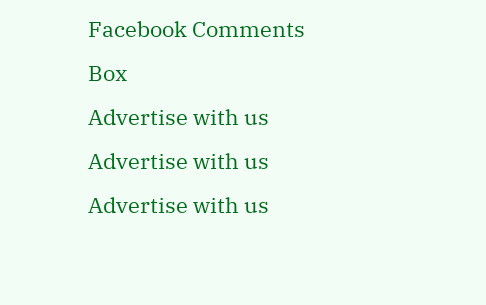Facebook Comments Box
Advertise with us
Advertise with us
Advertise with us